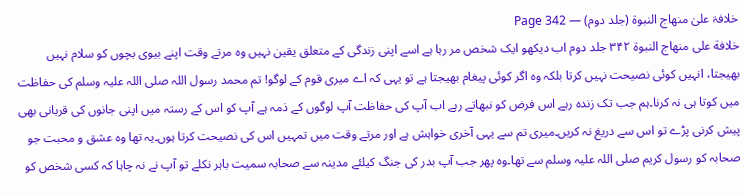خلافۃ علیٰ منھاج النبوۃ (جلد دوم) — Page 342
خلافة على منهاج النبوة ۳۴۲ جلد دوم اب دیکھو ایک شخص مر رہا ہے اسے اپنی زندگی کے متعلق یقین نہیں وہ مرتے وقت اپنے بیوی بچوں کو سلام نہیں بھیجتا، انہیں کوئی نصیحت نہیں کرتا بلکہ وہ اگر کوئی پیغام بھیجتا ہے تو یہی کہ اے میری قوم کے لوگو! تم محمد رسول اللہ صلی اللہ علیہ وسلم کی حفاظت میں کوتا ہی نہ کرنا۔ہم جب تک زندہ رہے اس فرض کو نبھاتے رہے اب آپ کی حفاظت آپ لوگوں کے ذمہ ہے آپ کو اس کے رستہ میں اپنی جانوں کی قربانی بھی پیش کرنی پڑے تو اس سے دریغ نہ کریں۔میری تم سے یہی آخری خواہش ہے اور مرتے وقت میں تمہیں اس کی نصیحت کرتا ہوں۔یہ تھا وہ عشق و محبت جو صحابہ کو رسول کریم صلی اللہ علیہ وسلم سے تھا۔وہ پھر جب آپ بدر کی جنگ کیلئے مدینہ سے صحابہ سمیت باہر نکلے تو آپ نے نہ چاہا کہ کسی شخص کو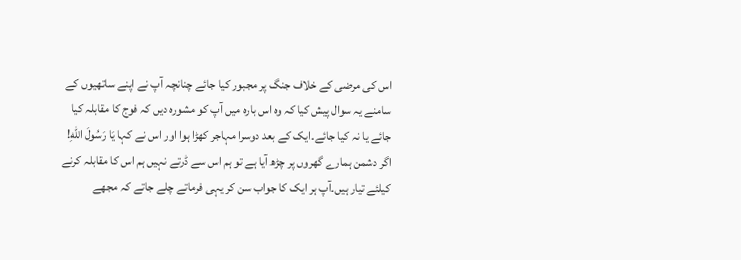اس کی مرضی کے خلاف جنگ پر مجبور کیا جائے چنانچہ آپ نے اپنے ساتھیوں کے سامنے یہ سوال پیش کیا کہ وہ اس بارہ میں آپ کو مشورہ دیں کہ فوج کا مقابلہ کیا جائے یا نہ کیا جائے۔ایک کے بعد دوسرا مہاجر کھڑا ہوا اور اس نے کہا يَا رَسُولَ اللهِ! اگر دشمن ہمارے گھروں پر چڑھ آیا ہے تو ہم اس سے ڈرتے نہیں ہم اس کا مقابلہ کرنے کیلئے تیار ہیں۔آپ ہر ایک کا جواب سن کر یہی فرماتے چلے جاتے کہ مجھے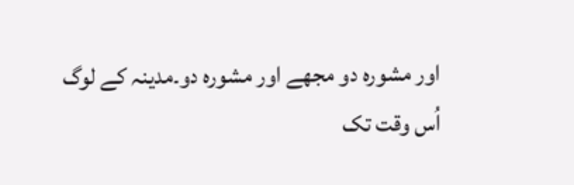اور مشورہ دو مجھے اور مشورہ دو۔مدینہ کے لوگ اُس وقت تک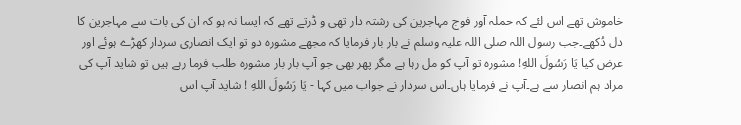خاموش تھے اس لئے کہ حملہ آور فوج مہاجرین کی رشتہ دار تھی و ڈرتے تھے کہ ایسا نہ ہو کہ ان کی بات سے مہاجرین کا دل دُکھے۔جب رسول اللہ صلی اللہ علیہ وسلم نے بار بار فرمایا کہ مجھے مشورہ دو تو ایک انصاری سردار کھڑے ہوئے اور عرض کیا يَا رَسُولَ اللهِ! مشورہ تو آپ کو مل رہا ہے مگر پھر بھی جو آپ بار بار مشورہ طلب فرما رہے ہیں تو شاید آپ کی مراد ہم انصار سے ہے۔آپ نے فرمایا ہاں۔اس سردار نے جواب میں کہا - يَا رَسُولَ اللهِ ! شاید آپ اس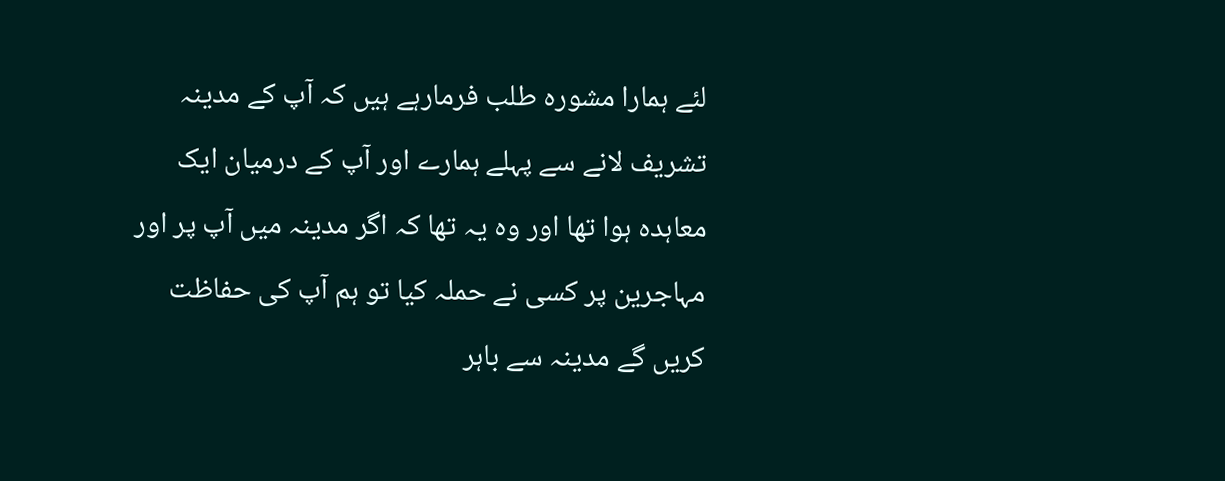لئے ہمارا مشورہ طلب فرمارہے ہیں کہ آپ کے مدینہ تشریف لانے سے پہلے ہمارے اور آپ کے درمیان ایک معاہدہ ہوا تھا اور وہ یہ تھا کہ اگر مدینہ میں آپ پر اور مہاجرین پر کسی نے حملہ کیا تو ہم آپ کی حفاظت کریں گے مدینہ سے باہر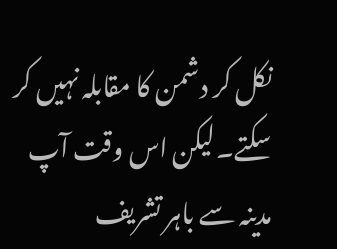نکل کر دشمن کا مقابلہ نہیں کر سکتے۔لیکن اس وقت آپ مدینہ سے باہر تشریف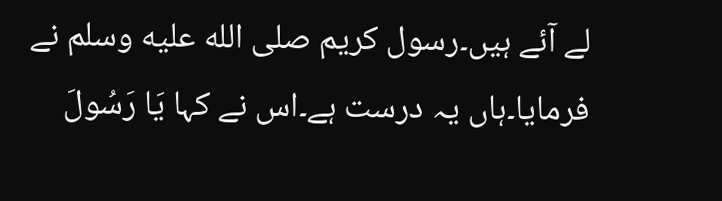لے آئے ہیں۔رسول کریم صلى الله عليه وسلم نے فرمایا۔ہاں یہ درست ہے۔اس نے کہا يَا رَسُولَ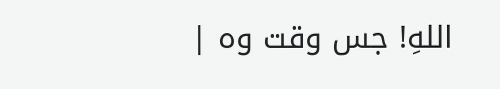اللهِ! جس وقت وہ |